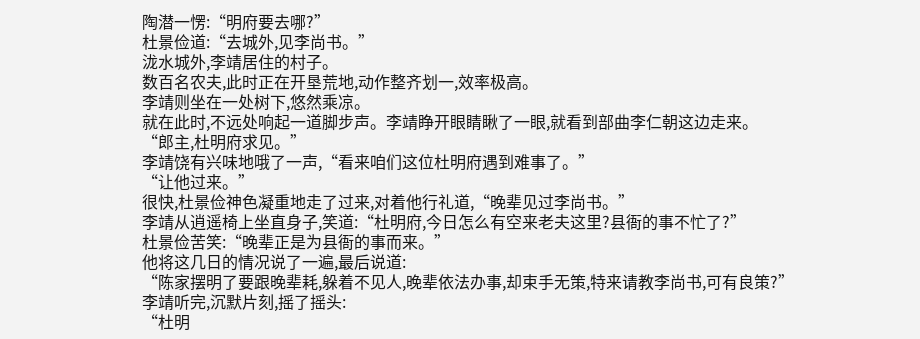陶潜一愣:“明府要去哪?”
杜景俭道:“去城外,见李尚书。”
泷水城外,李靖居住的村子。
数百名农夫,此时正在开垦荒地,动作整齐划一,效率极高。
李靖则坐在一处树下,悠然乘凉。
就在此时,不远处响起一道脚步声。李靖睁开眼睛瞅了一眼,就看到部曲李仁朝这边走来。
“郎主,杜明府求见。”
李靖饶有兴味地哦了一声,“看来咱们这位杜明府遇到难事了。”
“让他过来。”
很快,杜景俭神色凝重地走了过来,对着他行礼道,“晚辈见过李尚书。”
李靖从逍遥椅上坐直身子,笑道:“杜明府,今日怎么有空来老夫这里?县衙的事不忙了?”
杜景俭苦笑:“晚辈正是为县衙的事而来。”
他将这几日的情况说了一遍,最后说道:
“陈家摆明了要跟晚辈耗,躲着不见人,晚辈依法办事,却束手无策,特来请教李尚书,可有良策?”
李靖听完,沉默片刻,摇了摇头:
“杜明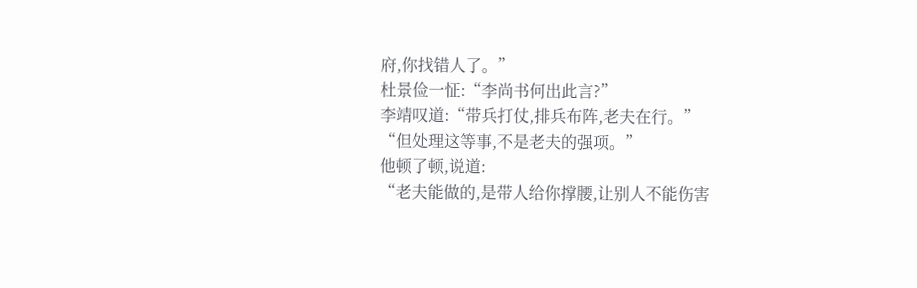府,你找错人了。”
杜景俭一怔:“李尚书何出此言?”
李靖叹道:“带兵打仗,排兵布阵,老夫在行。”
“但处理这等事,不是老夫的强项。”
他顿了顿,说道:
“老夫能做的,是带人给你撑腰,让别人不能伤害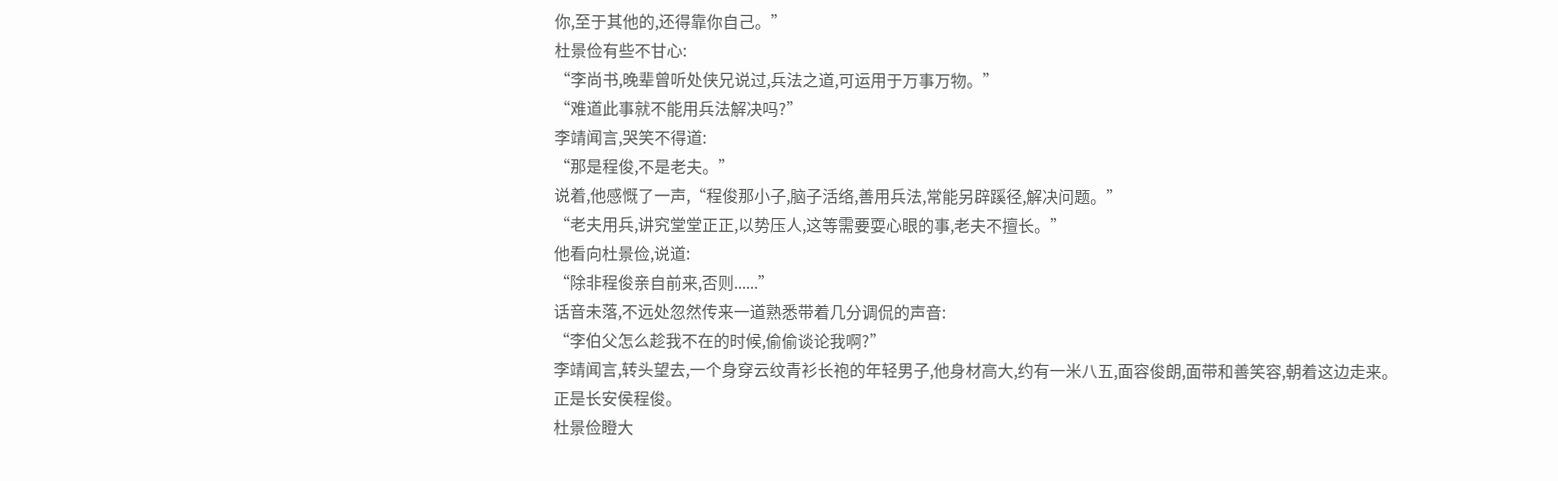你,至于其他的,还得靠你自己。”
杜景俭有些不甘心:
“李尚书,晚辈曾听处侠兄说过,兵法之道,可运用于万事万物。”
“难道此事就不能用兵法解决吗?”
李靖闻言,哭笑不得道:
“那是程俊,不是老夫。”
说着,他感慨了一声,“程俊那小子,脑子活络,善用兵法,常能另辟蹊径,解决问题。”
“老夫用兵,讲究堂堂正正,以势压人,这等需要耍心眼的事,老夫不擅长。”
他看向杜景俭,说道:
“除非程俊亲自前来,否则......”
话音未落,不远处忽然传来一道熟悉带着几分调侃的声音:
“李伯父怎么趁我不在的时候,偷偷谈论我啊?”
李靖闻言,转头望去,一个身穿云纹青衫长袍的年轻男子,他身材高大,约有一米八五,面容俊朗,面带和善笑容,朝着这边走来。
正是长安侯程俊。
杜景俭瞪大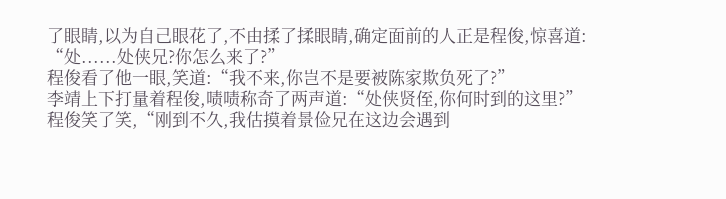了眼睛,以为自己眼花了,不由揉了揉眼睛,确定面前的人正是程俊,惊喜道:
“处......处侠兄?你怎么来了?”
程俊看了他一眼,笑道:“我不来,你岂不是要被陈家欺负死了?”
李靖上下打量着程俊,啧啧称奇了两声道:“处侠贤侄,你何时到的这里?”
程俊笑了笑,“刚到不久,我估摸着景俭兄在这边会遇到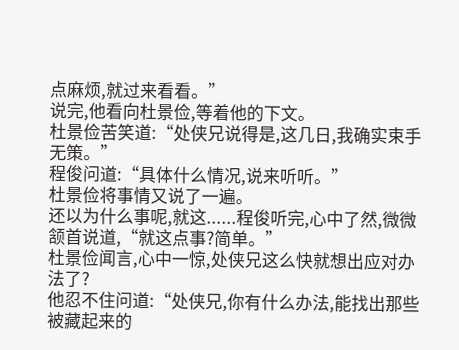点麻烦,就过来看看。”
说完,他看向杜景俭,等着他的下文。
杜景俭苦笑道:“处侠兄说得是,这几日,我确实束手无策。”
程俊问道:“具体什么情况,说来听听。”
杜景俭将事情又说了一遍。
还以为什么事呢,就这......程俊听完,心中了然,微微颔首说道,“就这点事?简单。”
杜景俭闻言,心中一惊,处侠兄这么快就想出应对办法了?
他忍不住问道:“处侠兄,你有什么办法,能找出那些被藏起来的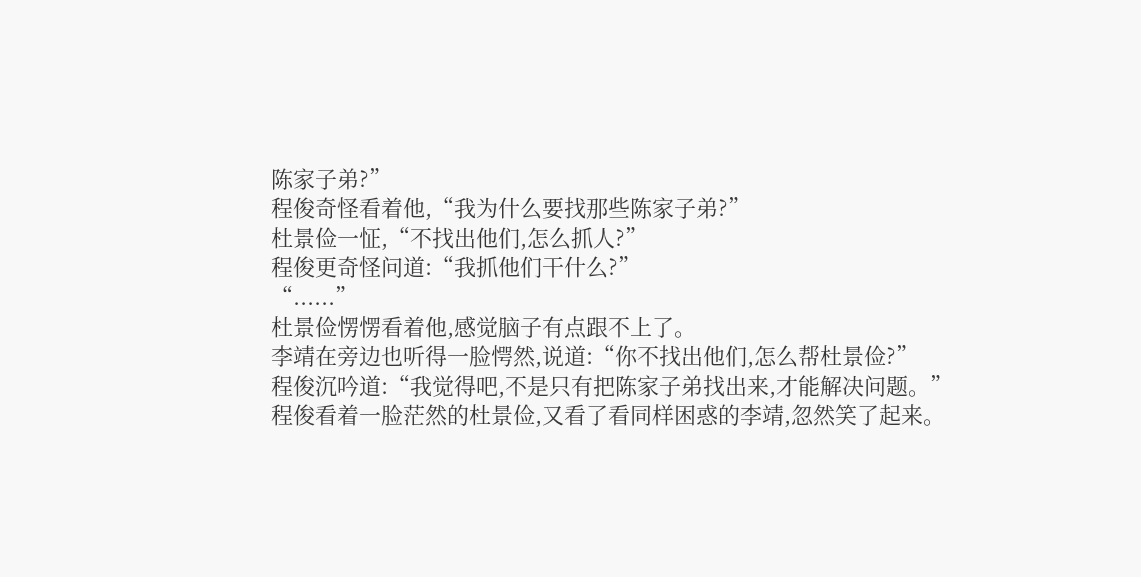陈家子弟?”
程俊奇怪看着他,“我为什么要找那些陈家子弟?”
杜景俭一怔,“不找出他们,怎么抓人?”
程俊更奇怪问道:“我抓他们干什么?”
“......”
杜景俭愣愣看着他,感觉脑子有点跟不上了。
李靖在旁边也听得一脸愕然,说道:“你不找出他们,怎么帮杜景俭?”
程俊沉吟道:“我觉得吧,不是只有把陈家子弟找出来,才能解决问题。”
程俊看着一脸茫然的杜景俭,又看了看同样困惑的李靖,忽然笑了起来。